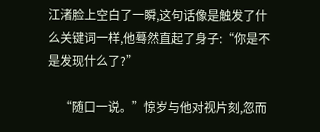江渚脸上空白了一瞬,这句话像是触发了什么关键词一样,他蓦然直起了身子:“你是不是发现什么了?”

    “随口一说。”惊岁与他对视片刻,忽而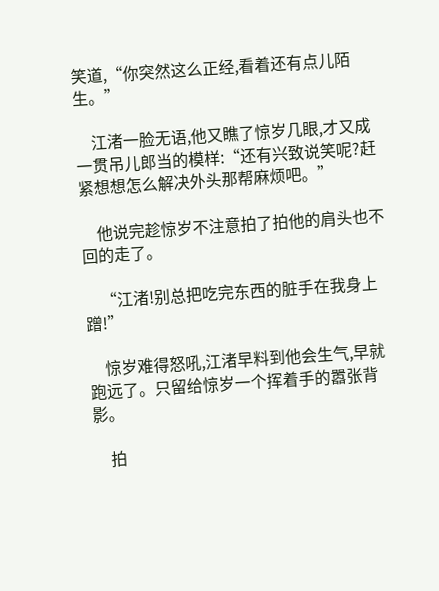笑道,“你突然这么正经,看着还有点儿陌生。”

    江渚一脸无语,他又瞧了惊岁几眼,才又成一贯吊儿郎当的模样:“还有兴致说笑呢?赶紧想想怎么解决外头那帮麻烦吧。”

    他说完趁惊岁不注意拍了拍他的肩头也不回的走了。

    “江渚!别总把吃完东西的脏手在我身上蹭!”

    惊岁难得怒吼,江渚早料到他会生气,早就跑远了。只留给惊岁一个挥着手的嚣张背影。

    拍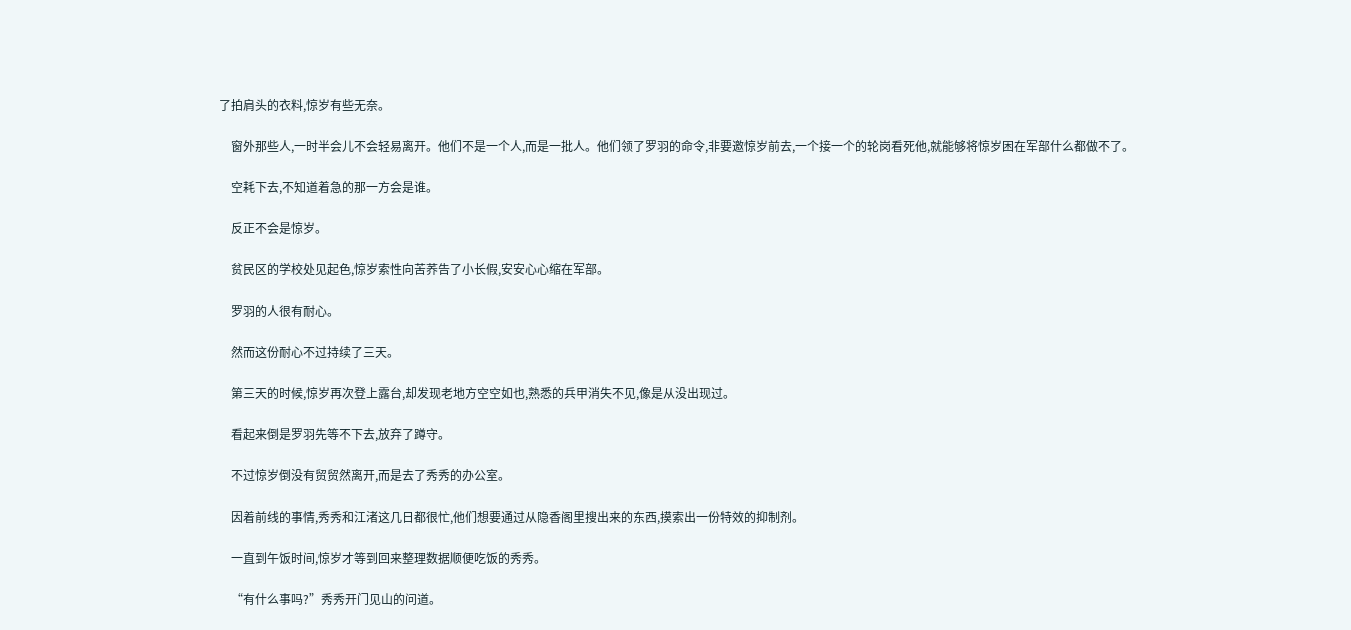了拍肩头的衣料,惊岁有些无奈。

    窗外那些人,一时半会儿不会轻易离开。他们不是一个人,而是一批人。他们领了罗羽的命令,非要邀惊岁前去,一个接一个的轮岗看死他,就能够将惊岁困在军部什么都做不了。

    空耗下去,不知道着急的那一方会是谁。

    反正不会是惊岁。

    贫民区的学校处见起色,惊岁索性向苦荞告了小长假,安安心心缩在军部。

    罗羽的人很有耐心。

    然而这份耐心不过持续了三天。

    第三天的时候,惊岁再次登上露台,却发现老地方空空如也,熟悉的兵甲消失不见,像是从没出现过。

    看起来倒是罗羽先等不下去,放弃了蹲守。

    不过惊岁倒没有贸贸然离开,而是去了秀秀的办公室。

    因着前线的事情,秀秀和江渚这几日都很忙,他们想要通过从隐香阁里搜出来的东西,摸索出一份特效的抑制剂。

    一直到午饭时间,惊岁才等到回来整理数据顺便吃饭的秀秀。

    “有什么事吗?”秀秀开门见山的问道。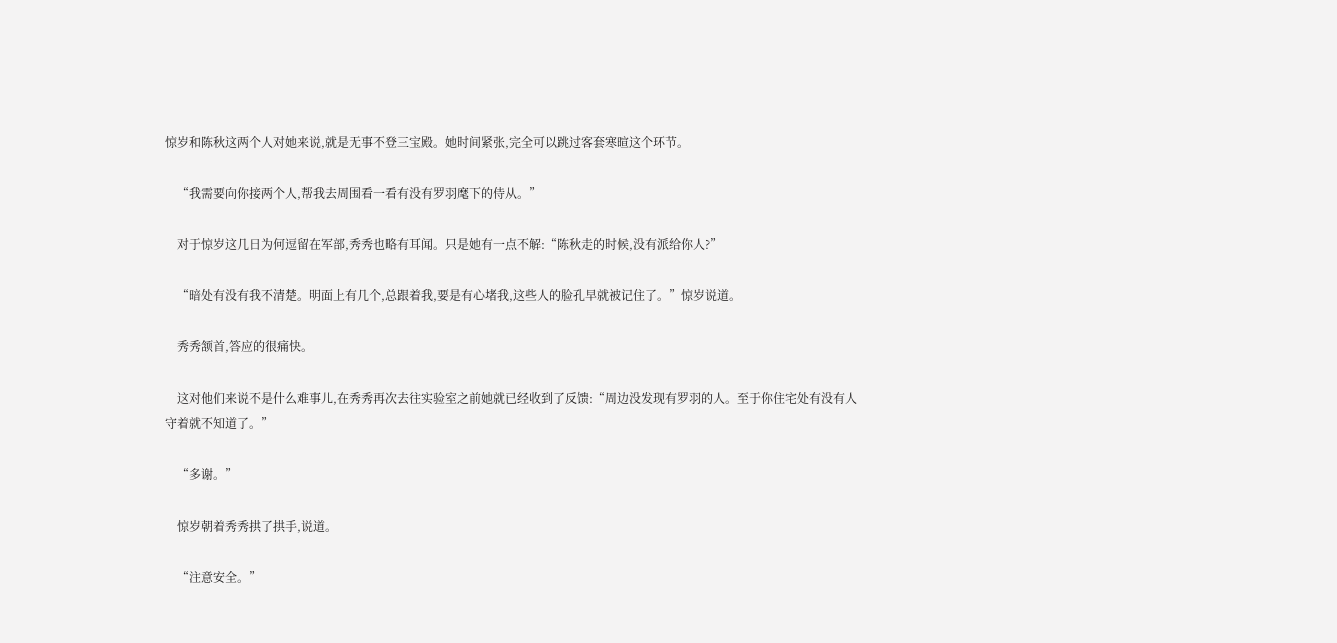惊岁和陈秋这两个人对她来说,就是无事不登三宝殿。她时间紧张,完全可以跳过客套寒暄这个环节。

    “我需要向你接两个人,帮我去周围看一看有没有罗羽麾下的侍从。”

    对于惊岁这几日为何逗留在军部,秀秀也略有耳闻。只是她有一点不解:“陈秋走的时候,没有派给你人?”

    “暗处有没有我不清楚。明面上有几个,总跟着我,要是有心堵我,这些人的脸孔早就被记住了。”惊岁说道。

    秀秀颔首,答应的很痛快。

    这对他们来说不是什么难事儿,在秀秀再次去往实验室之前她就已经收到了反馈:“周边没发现有罗羽的人。至于你住宅处有没有人守着就不知道了。”

    “多谢。”

    惊岁朝着秀秀拱了拱手,说道。

    “注意安全。”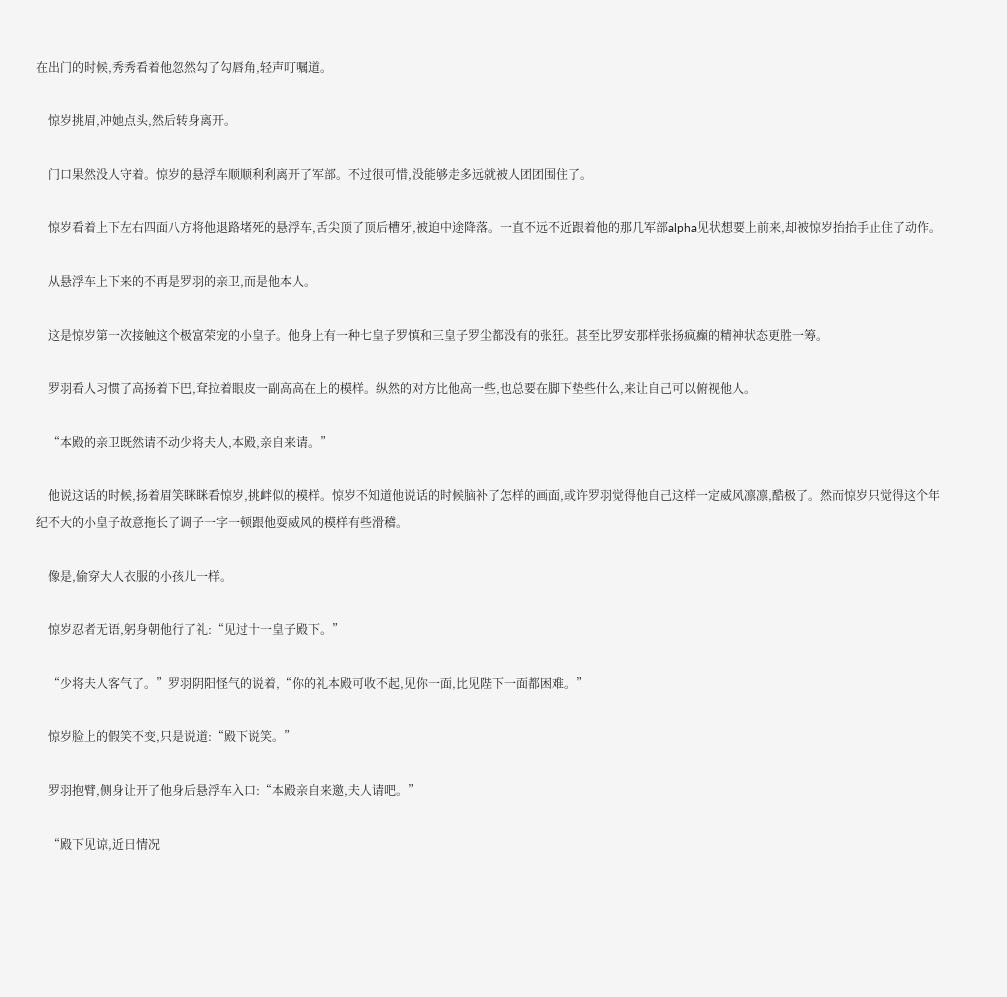在出门的时候,秀秀看着他忽然勾了勾唇角,轻声叮嘱道。

    惊岁挑眉,冲她点头,然后转身离开。

    门口果然没人守着。惊岁的悬浮车顺顺利利离开了军部。不过很可惜,没能够走多远就被人团团围住了。

    惊岁看着上下左右四面八方将他退路堵死的悬浮车,舌尖顶了顶后槽牙,被迫中途降落。一直不远不近跟着他的那几军部alpha见状想要上前来,却被惊岁抬抬手止住了动作。

    从悬浮车上下来的不再是罗羽的亲卫,而是他本人。

    这是惊岁第一次接触这个极富荣宠的小皇子。他身上有一种七皇子罗慎和三皇子罗尘都没有的张狂。甚至比罗安那样张扬疯癫的精神状态更胜一筹。

    罗羽看人习惯了高扬着下巴,耷拉着眼皮一副高高在上的模样。纵然的对方比他高一些,也总要在脚下垫些什么,来让自己可以俯视他人。

    “本殿的亲卫既然请不动少将夫人,本殿,亲自来请。”

    他说这话的时候,扬着眉笑眯眯看惊岁,挑衅似的模样。惊岁不知道他说话的时候脑补了怎样的画面,或许罗羽觉得他自己这样一定威风凛凛,酷极了。然而惊岁只觉得这个年纪不大的小皇子故意拖长了调子一字一顿跟他耍威风的模样有些滑稽。

    像是,偷穿大人衣服的小孩儿一样。

    惊岁忍者无语,躬身朝他行了礼:“见过十一皇子殿下。”

    “少将夫人客气了。”罗羽阴阳怪气的说着,“你的礼本殿可收不起,见你一面,比见陛下一面都困难。”

    惊岁脸上的假笑不变,只是说道:“殿下说笑。”

    罗羽抱臂,侧身让开了他身后悬浮车入口:“本殿亲自来邀,夫人请吧。”

    “殿下见谅,近日情况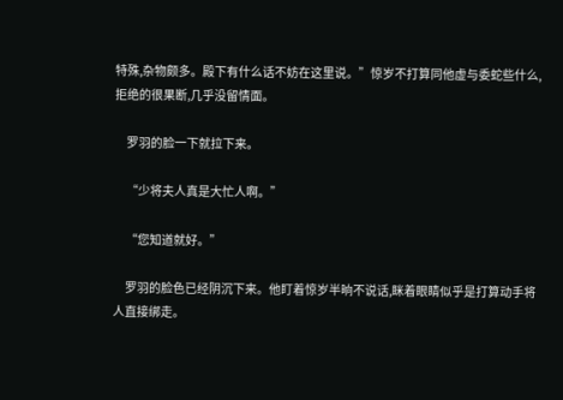特殊,杂物颇多。殿下有什么话不妨在这里说。”惊岁不打算同他虚与委蛇些什么,拒绝的很果断,几乎没留情面。

    罗羽的脸一下就拉下来。

    “少将夫人真是大忙人啊。”

    “您知道就好。”

    罗羽的脸色已经阴沉下来。他盯着惊岁半晌不说话,眯着眼睛似乎是打算动手将人直接绑走。